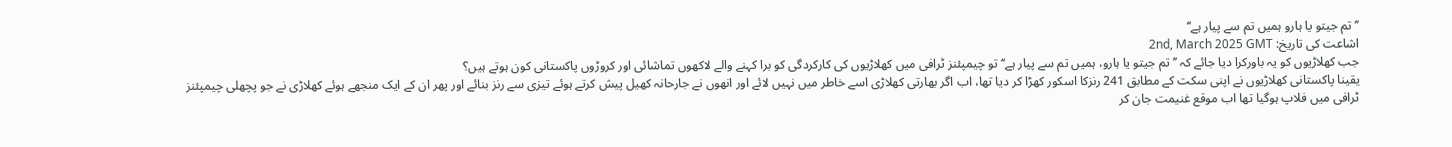’’ تم جیتو یا ہارو ہمیں تم سے پیار ہے‘‘
اشاعت کی تاریخ: 2nd, March 2025 GMT
جب کھلاڑیوں کو یہ باورکرا دیا جائے کہ ’’ تم جیتو یا ہارو، ہمیں تم سے پیار ہے‘‘ تو چیمپئنز ٹرافی میں کھلاڑیوں کی کارکردگی کو برا کہنے والے لاکھوں تماشائی اور کروڑوں پاکستانی کون ہوتے ہیں؟
یقینا پاکستانی کھلاڑیوں نے اپنی سکت کے مطابق 241 رنزکا اسکور کھڑا کر دیا تھا، اب اگر بھارتی کھلاڑی اسے خاطر میں نہیں لائے اور انھوں نے جارحانہ کھیل پیش کرتے ہوئے تیزی سے رنز بنائے اور پھر ان کے ایک منجھے ہوئے کھلاڑی نے جو پچھلی چیمپئنز ٹرافی میں فلاپ ہوگیا تھا اب موقع غنیمت جان کر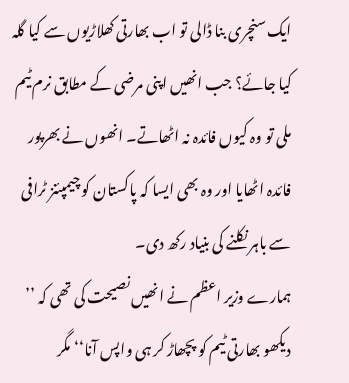ایک سنچری بنا ڈالی تو اب بھارتی کھلاڑیوں سے کیا گلہ کیا جائے؟ جب انھیں اپنی مرضی کے مطابق نرم ٹیم ملی تو وہ کیوں فائدہ نہ اٹھاتے۔ انھوں نے بھرپور فائدہ اٹھایا اور وہ بھی ایسا کہ پاکستان کو چیمپئنز ٹرافی سے باہر نکلنے کی بنیاد رکھ دی۔
ہمارے وزیر اعظم نے انھیں نصیحت کی تھی کہ ’’ دیکھو بھارتی ٹیم کو پچھاڑ کر ہی واپس آنا‘‘ مگر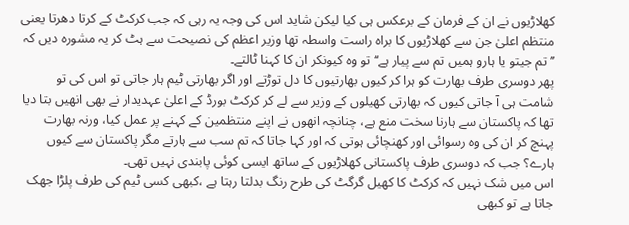کھلاڑیوں نے ان کے فرمان کے برعکس ہی کیا لیکن شاید اس کی وجہ یہ رہی کہ جب کرکٹ کے کرتا دھرتا یعنی منتظم اعلیٰ جن سے کھلاڑیوں کا براہ راست واسطہ تھا وزیر اعظم کی نصیحت سے ہٹ کر یہ مشورہ دیں کہ ’’ تم جیتو یا ہارو ہمیں تم سے پیار ہے‘‘ تو وہ کیونکر ان کا کہنا ٹالتے۔
پھر دوسری طرف بھارت کو ہرا کر کیوں بھارتیوں کا دل توڑتے اور اگر بھارتی ٹیم ہار جاتی تو اس کی تو شامت ہی آ جاتی کیوں کہ بھارتی کھیلوں کے وزیر سے لے کر کرکٹ بورڈ کے اعلیٰ عہدیدار نے بھی انھیں بتا دیا تھا کہ پاکستان سے ہارنا سخت منع ہے، چنانچہ انھوں نے اپنے منتظمین کے کہنے پر عمل کیا، ورنہ بھارت پہنچ کر ان کی وہ رسوائی اور کھنچائی ہوتی کہ اور کہا جاتا کہ تم سب سے ہارتے مگر پاکستان سے کیوں ہارے؟ جب کہ دوسری طرف پاکستانی کھلاڑیوں کے ساتھ ایسی کوئی پابندی نہیں تھی۔
اس میں شک نہیں کہ کرکٹ کا کھیل گرگٹ کی طرح رنگ بدلتا رہتا ہے ،کبھی کسی ٹیم کی طرف پلڑا جھک جاتا ہے تو کبھی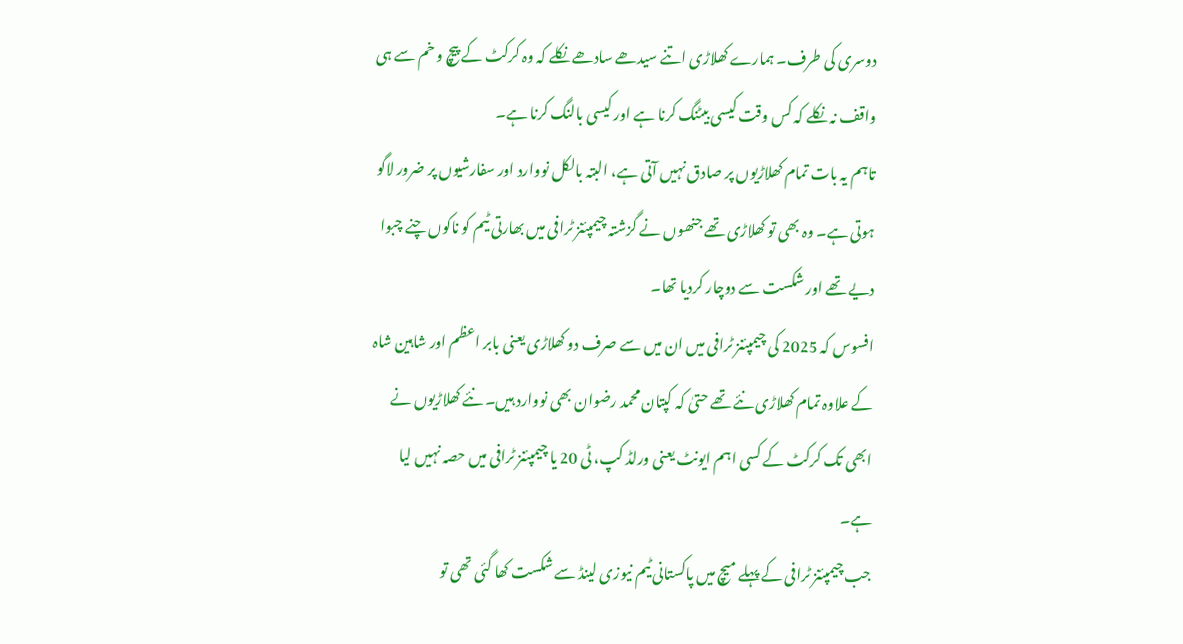دوسری کی طرف۔ ہمارے کھلاڑی اتنے سیدھے سادھے نکلے کہ وہ کرکٹ کے پیچ و خم سے ہی واقف نہ نکلے کہ کس وقت کیسی بیٹنگ کرنا ہے اور کیسی بالنگ کرنا ہے۔
تاہم یہ بات تمام کھلاڑیوں پر صادق نہیں آتی ہے، البتہ بالکل نووارد اور سفارشیوں پر ضرور لاگو ہوتی ہے۔ وہ بھی تو کھلاڑی تھے جنھوں نے گزشتہ چیمپئنز ٹرافی میں بھارتی ٹیم کو ناکوں چنے چبوا دیے تھے اور شکست سے دوچار کردیا تھا۔
افسوس کہ 2025 کی چیمپئنز ٹرافی میں ان میں سے صرف دو کھلاڑی یعنی بابر اعظم اور شاہین شاہ کے علاوہ تمام کھلاڑی نئے تھے حتیٰ کہ کپتان محمد رضوان بھی نووارد ہیں۔ نئے کھلاڑیوں نے ابھی تک کرکٹ کے کسی اہم ایونٹ یعنی ورلڈ کپ، ٹی 20 یا چیمپئنز ٹرافی میں حصہ نہیں لیا ہے۔
جب چیمپئنز ٹرافی کے پہلے میچ میں پاکستانی ٹیم نیوزی لینڈ سے شکست کھا گئی تھی تو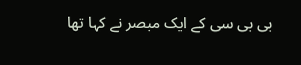بی بی سی کے ایک مبصر نے کہا تھا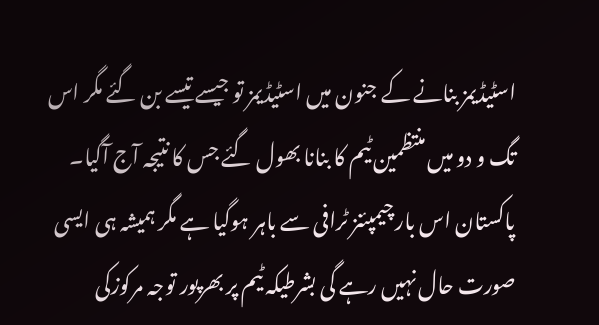اسٹیڈیمز بنانے کے جنون میں اسٹیڈیمز تو جیسے تیسے بن گئے مگر اس تگ و دو میں منتظمین ٹیم کا بنانا بھول گئے جس کا نتیجہ آج آگیا۔
پاکستان اس بار چیمپئنز ٹرافی سے باہر ہوگیا ہے مگر ہمیشہ ہی ایسی صورت حال نہیں رہے گی بشرطیکہ ٹیم پر بھرپور توجہ مرکوزکی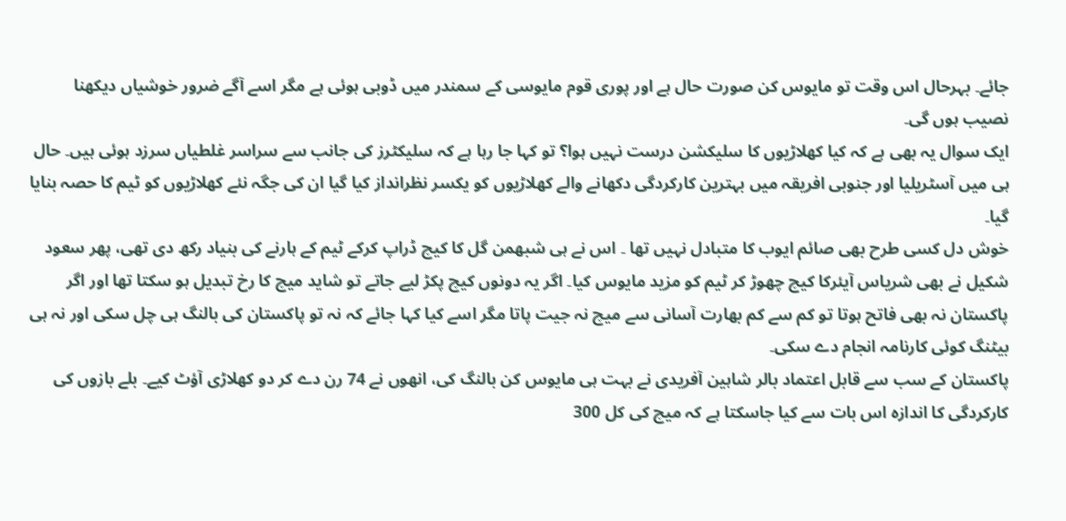جائے۔ بہرحال اس وقت تو مایوس کن صورت حال ہے اور پوری قوم مایوسی کے سمندر میں ڈوبی ہوئی ہے مگر اسے آگے ضرور خوشیاں دیکھنا نصیب ہوں گی۔
ایک سوال یہ بھی ہے کہ کیا کھلاڑیوں کا سلیکشن درست نہیں ہوا؟ تو کہا جا رہا ہے کہ سلیکٹرز کی جانب سے سراسر غلطیاں سرزد ہوئی ہیں۔ حال ہی میں آسٹریلیا اور جنوبی افریقہ میں بہترین کارکردگی دکھانے والے کھلاڑیوں کو یکسر نظرانداز کیا گیا ان کی جگہ نئے کھلاڑیوں کو ٹیم کا حصہ بنایا گیا۔
خوش دل کسی طرح بھی صائم ایوب کا متبادل نہیں تھا ۔ اس نے ہی شبھمن گل کا کیچ ڈراپ کرکے ٹیم کے ہارنے کی بنیاد رکھ دی تھی، پھر سعود شکیل نے بھی شریاس آیئرکا کیچ چھوڑ کر ٹیم کو مزید مایوس کیا۔ اگر یہ دونوں کیچ پکڑ لیے جاتے تو شاید میچ کا رخ تبدیل ہو سکتا تھا اور اگر پاکستان نہ بھی فاتح ہوتا تو کم سے کم بھارت آسانی سے میچ نہ جیت پاتا مگر اسے کیا کہا جائے کہ نہ تو پاکستان کی بالنگ ہی چل سکی اور نہ ہی بیٹنگ کوئی کارنامہ انجام دے سکی۔
پاکستان کے سب سے قابل اعتماد بالر شاہین آفریدی نے بہت ہی مایوس کن بالنگ کی، انھوں نے 74 رن دے کر دو کھلاڑی آؤٹ کیے۔ بلے بازوں کی کارکردگی کا اندازہ اس بات سے کیا جاسکتا ہے کہ میچ کی کل 300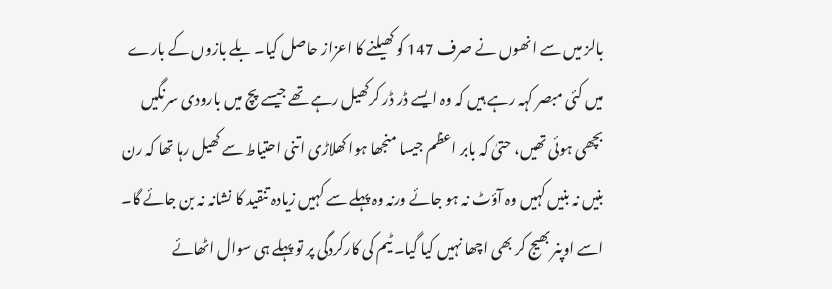بالز میں سے انھوں نے صرف 147 کو کھیلنے کا اعزاز حاصل کیا۔ بلے بازوں کے بارے میں کئی مبصر کہہ رہے ہیں کہ وہ ایسے ڈر ڈر کرکھیل رہے تھے جیسے پچ میں بارودی سرنگیں بچھی ہوئی تھیں، حتیٰ کہ بابر اعظم جیسا منجھا ہوا کھلاڑی اتنی احتیاط سے کھیل رہا تھا کہ رن بنیں نہ بنیں کہیں وہ آؤٹ نہ ہو جائے ورنہ وہ پہلے سے کہیں زیادہ تنقید کا نشانہ نہ بن جائے گا۔
اسے اوپنر بھیج کر بھی اچھا نہیں کیا گیا۔ ٹیم کی کارکردگی پر تو پہلے ہی سوال اٹھائے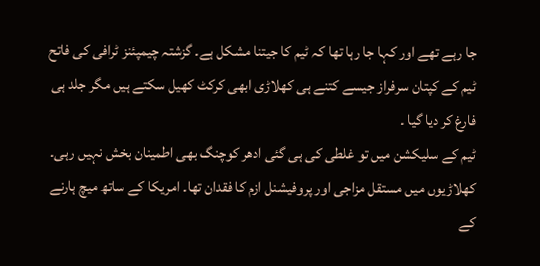جا رہے تھے اور کہا جا رہا تھا کہ ٹیم کا جیتنا مشکل ہے۔ گزشتہ چیمپئنز ٹرافی کی فاتح ٹیم کے کپتان سرفراز جیسے کتنے ہی کھلاڑی ابھی کرکٹ کھیل سکتے ہیں مگر جلد ہی فارغ کر دیا گیا ۔
ٹیم کے سلیکشن میں تو غلطی کی ہی گئی ادھر کوچنگ بھی اطمینان بخش نہیں رہی۔ کھلاڑیوں میں مستقل مزاجی اور پروفیشنل ازم کا فقدان تھا۔ امریکا کے ساتھ میچ ہارنے کے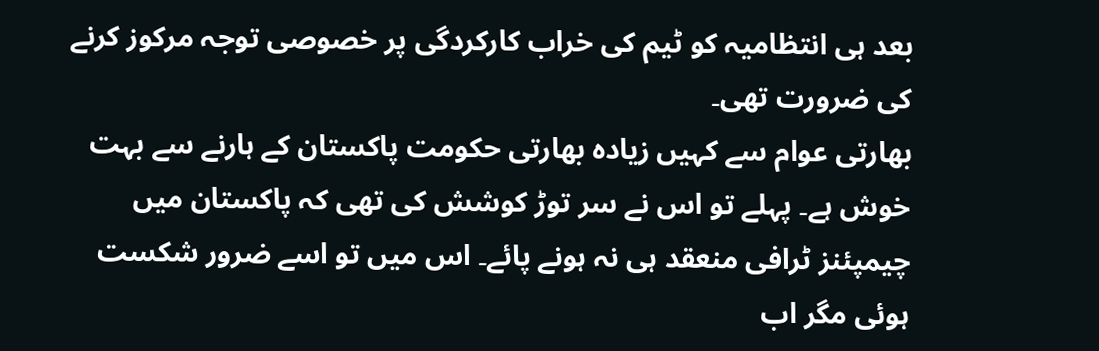بعد ہی انتظامیہ کو ٹیم کی خراب کارکردگی پر خصوصی توجہ مرکوز کرنے کی ضرورت تھی۔
بھارتی عوام سے کہیں زیادہ بھارتی حکومت پاکستان کے ہارنے سے بہت خوش ہے۔ پہلے تو اس نے سر توڑ کوشش کی تھی کہ پاکستان میں چیمپئنز ٹرافی منعقد ہی نہ ہونے پائے۔ اس میں تو اسے ضرور شکست ہوئی مگر اب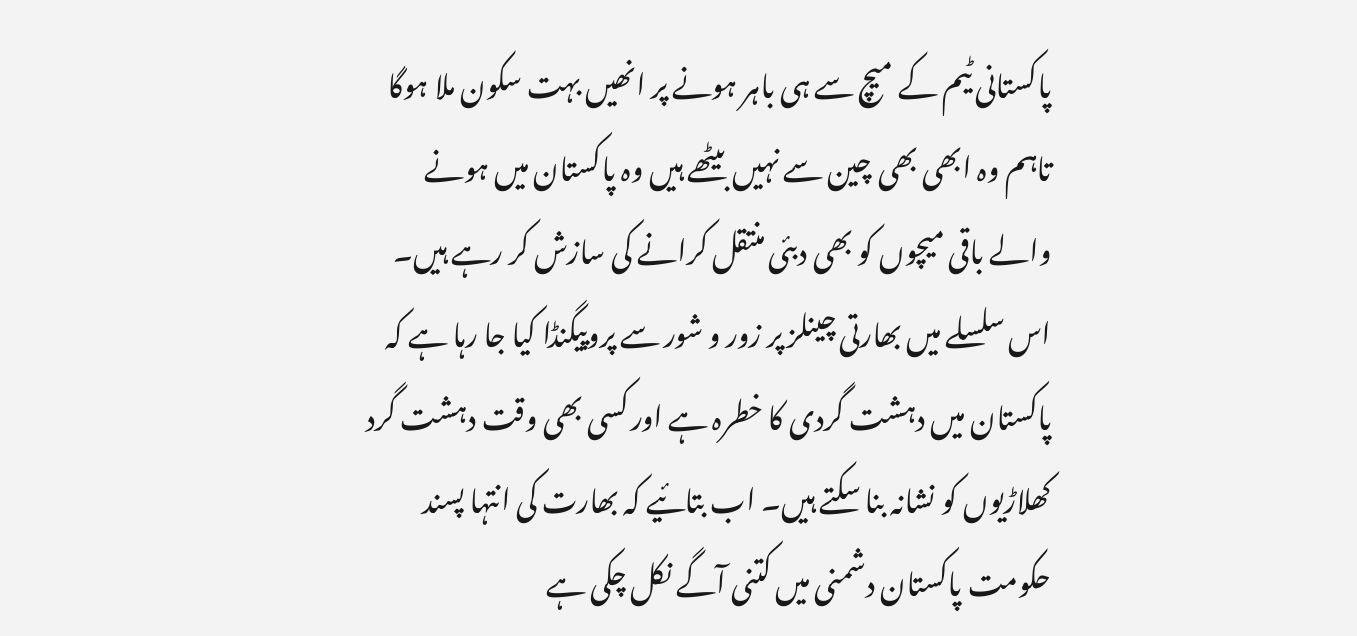پاکستانی ٹیم کے میچ سے ہی باہر ہونے پر انھیں بہت سکون ملا ہوگا تاہم وہ ابھی بھی چین سے نہیں بیٹھے ہیں وہ پاکستان میں ہونے والے باقی میچوں کو بھی دبئی منتقل کرانے کی سازش کر رہے ہیں۔
اس سلسلے میں بھارتی چینلز پر زور و شور سے پروپیگنڈا کیا جا رہا ہے کہ پاکستان میں دہشت گردی کا خطرہ ہے اور کسی بھی وقت دہشت گرد کھلاڑیوں کو نشانہ بنا سکتے ہیں۔ اب بتائیے کہ بھارت کی انتہا پسند حکومت پاکستان دشمنی میں کتنی آگے نکل چکی ہے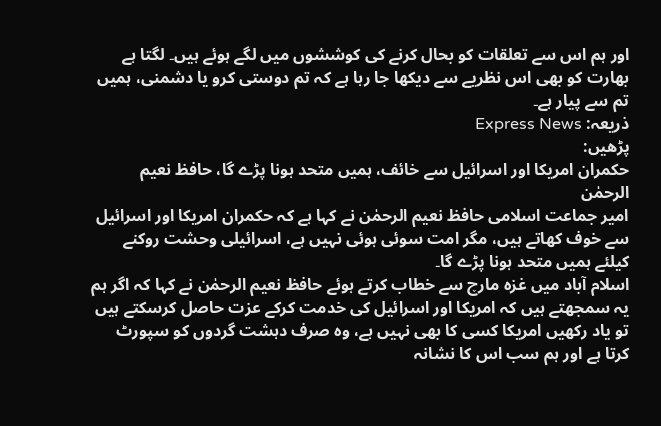اور ہم اس سے تعلقات کو بحال کرنے کی کوششوں میں لگے ہوئے ہیں۔ لگتا ہے بھارت کو بھی اس نظریے سے دیکھا جا رہا ہے کہ تم دوستی کرو یا دشمنی، ہمیں تم سے پیار ہے۔
ذریعہ: Express News
پڑھیں:
حکمران امریکا اور اسرائیل سے خائف، ہمیں متحد ہونا پڑے گا، حافظ نعیم الرحمٰن
امیر جماعت اسلامی حافظ نعیم الرحمٰن نے کہا ہے کہ حکمران امریکا اور اسرائیل سے خوف کھاتے ہیں، مگر امت سوئی ہوئی نہیں ہے، اسرائیلی وحشت روکنے کیلئے ہمیں متحد ہونا پڑے گا۔
اسلام آباد میں غزہ مارچ سے خطاب کرتے ہوئے حافظ نعیم الرحمٰن نے کہا کہ اگر ہم یہ سمجھتے ہیں کہ امریکا اور اسرائیل کی خدمت کرکے عزت حاصل کرسکتے ہیں تو یاد رکھیں امریکا کسی کا بھی نہیں ہے، وہ صرف دہشت گردوں کو سپورٹ کرتا ہے اور ہم سب اس کا نشانہ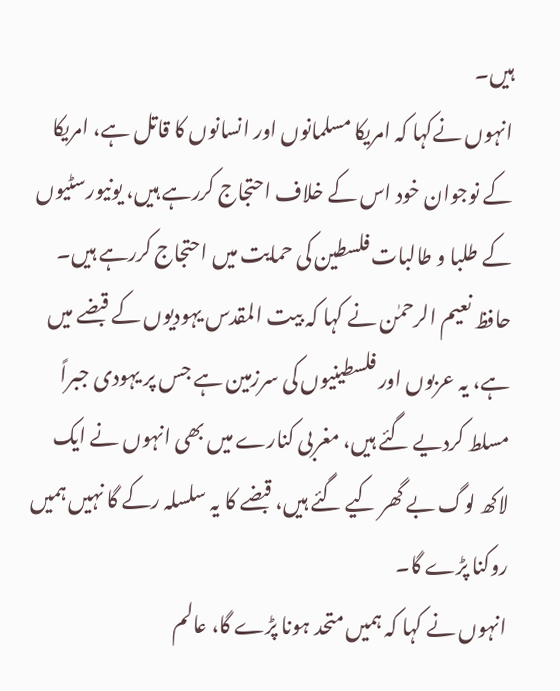ہیں۔
انہوں نےکہا کہ امریکا مسلمانوں اور انسانوں کا قاتل ہے، امریکا کے نوجوان خود اس کے خلاف احتجاج کررہے ہیں، یونیورسٹیوں کے طلبا و طالبات فلسطین کی حمایت میں احتجاج کررہے ہیں۔
حافظ نعیم الرحمٰن نے کہا کہ بیت المقدس یہودیوں کے قبضے میں ہے، یہ عربوں اور فلسطینیوں کی سرزمین ہے جس پر یہودی جبراً مسلط کردیے گئے ہیں، مغربی کنارے میں بھی انہوں نے ایک لاکھ لوگ بے گھر کیے گئے ہیں، قبضے کا یہ سلسلہ رکے گا نہیں ہمیں روکنا پڑے گا۔
انہوں نے کہا کہ ہمیں متحد ہونا پڑے گا، عالم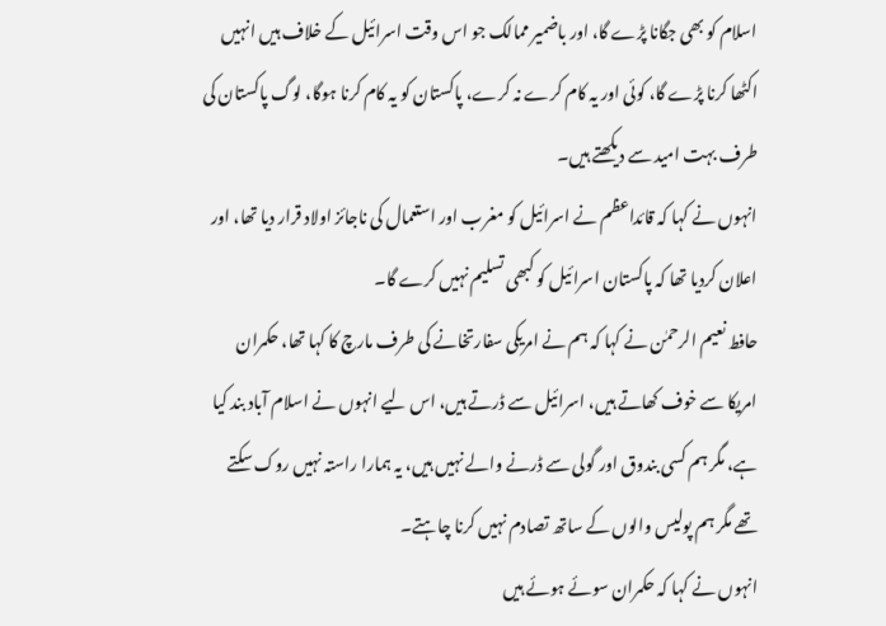اسلام کو بھی جگانا پڑے گا، اور باضمیر ممالک جو اس وقت اسرائیل کے خلاف ہیں انہیں اکٹھا کرنا پڑے گا، کوئی اور یہ کام کرے نہ کرے، پاکستان کو یہ کام کرنا ہوگا، لوگ پاکستان کی طرف بہت امید سے دیکھتے ہیں۔
انہوں نے کہا کہ قائداعظم نے اسرائیل کو مغرب اور استعمال کی ناجائز اولاد قرار دیا تھا، اور اعلان کردیا تھا کہ پاکستان اسرائیل کو کبھی تسلیم نہیں کرے گا۔
حافط نعیم الرحمٰن نے کہا کہ ہم نے امریکی سفارتخانے کی طرف مارچ کا کہا تھا، حکمران امریکا سے خوف کھاتے ہیں، اسرائیل سے ڈرتے ہیں، اس لیے انہوں نے اسلام آباد بند کیا ہے، مگر ہم کسی بندوق اور گولی سے ڈرنے والے نہیں ہیں، یہ ہمارا راستہ نہیں روک سکتے تھے مگر ہم پولیس والوں کے ساتھ تصادم نہیں کرنا چاہتے۔
انہوں نے کہا کہ حکمران سوئے ہوئے ہیں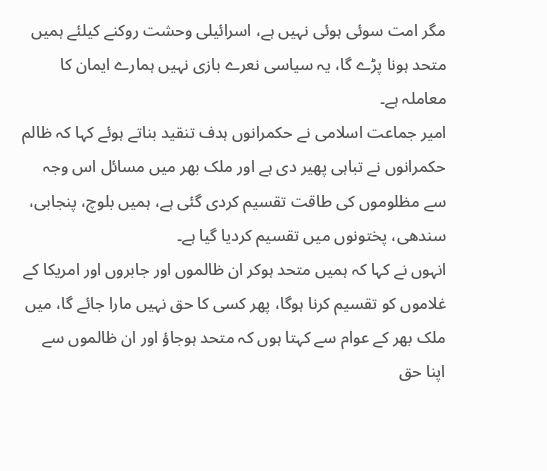مگر امت سوئی ہوئی نہیں ہے، اسرائیلی وحشت روکنے کیلئے ہمیں متحد ہونا پڑے گا، یہ سیاسی نعرے بازی نہیں ہمارے ایمان کا معاملہ ہے۔
امیر جماعت اسلامی نے حکمرانوں ہدف تنقید بناتے ہوئے کہا کہ ظالم حکمرانوں نے تباہی پھیر دی ہے اور ملک بھر میں مسائل اس وجہ سے مظلوموں کی طاقت تقسیم کردی گئی ہے، ہمیں بلوچ، پنجابی، سندھی، پختونوں میں تقسیم کردیا گیا ہے۔
انہوں نے کہا کہ ہمیں متحد ہوکر ان ظالموں اور جابروں اور امریکا کے غلاموں کو تقسیم کرنا ہوگا، پھر کسی کا حق نہیں مارا جائے گا، میں ملک بھر کے عوام سے کہتا ہوں کہ متحد ہوجاؤ اور ان ظالموں سے اپنا حق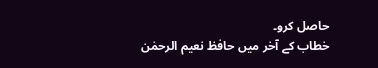حاصل کرو۔
خطاب کے آخر میں حافظ نعیم الرحمٰن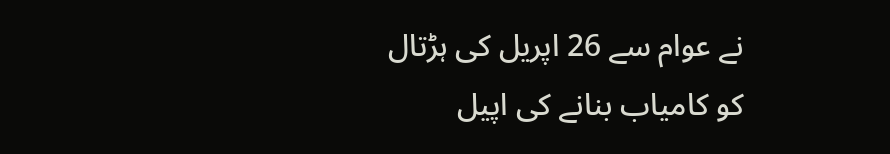نے عوام سے 26 اپریل کی ہڑتال کو کامیاب بنانے کی اپیل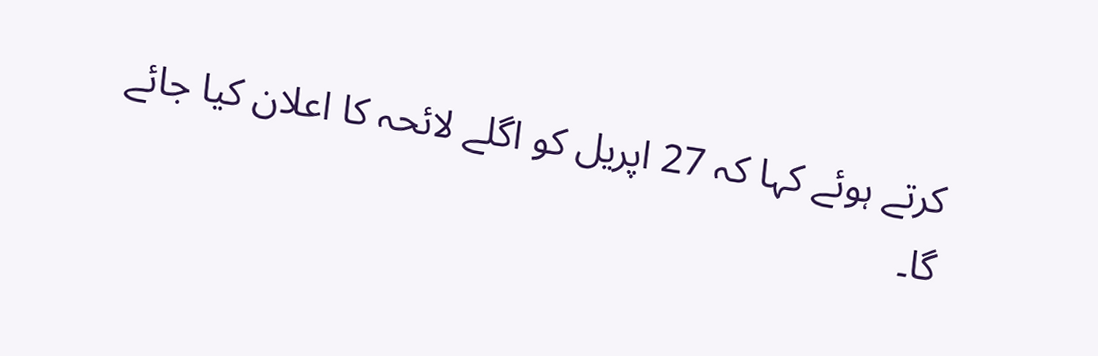کرتے ہوئے کہا کہ 27 اپریل کو اگلے لائحہ کا اعلان کیا جائے گا۔